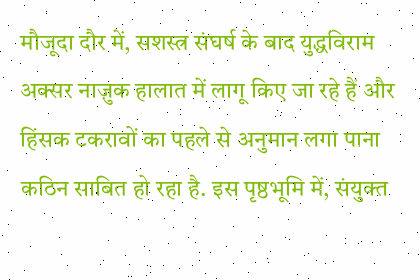मौजूदा दौर में, सशस्त्र संघर्ष के बाद युद्धविराम अक्सर नाज़ुक हालात में लागू किए जा रहे हैं और हिंसक टकरावों का पहले से अनुमान लगा पाना कठिन साबित हो रहा है. इस पृष्ठभूमि में, संयुक्त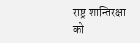राष्ट्र शान्तिरक्षा को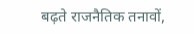बढ़ते राजनैतिक तनावों,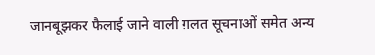जानबूझकर फैलाई जाने वाली ग़लत सूचनाओं समेत अन्य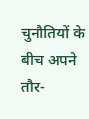चुनौतियों के बीच अपने तौर-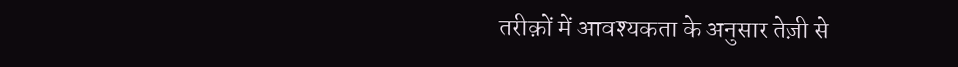तरीक़ों में आवश्यकता के अनुसार तेज़ी से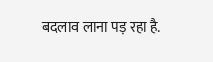बदलाव लाना पड़ रहा है.